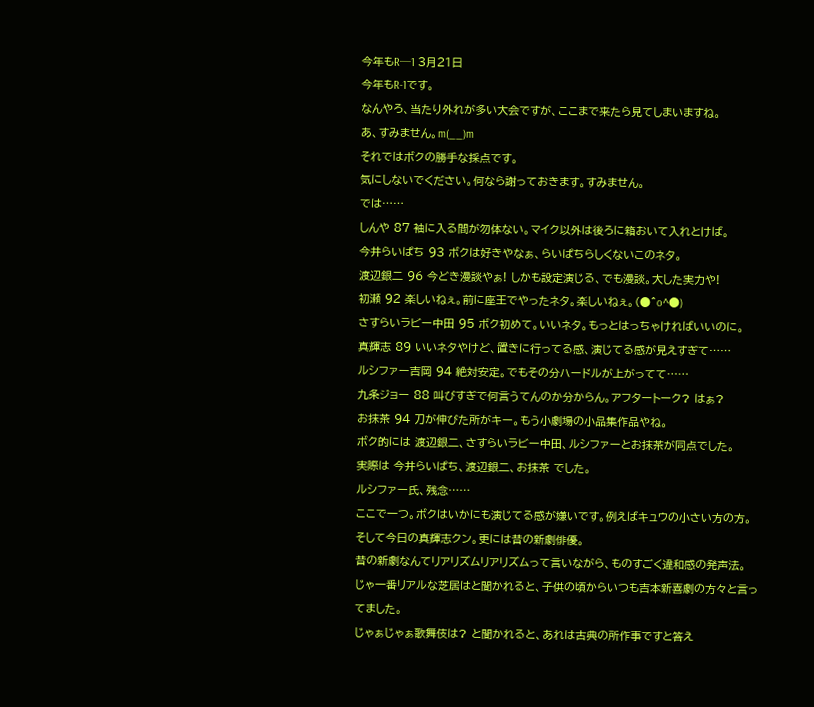今年もR─1 3月21日
今年もR-1です。
なんやろ、当たり外れが多い大会ですが、ここまで来たら見てしまいますね。
あ、すみません。m(__)m
それではボクの勝手な採点です。
気にしないでください。何なら謝っておきます。すみません。
では……
しんや 87 袖に入る間が勿体ない。マイク以外は後ろに箱おいて入れとけば。
今井らいぱち 93 ボクは好きやなぁ、らいぱちらしくないこのネタ。
渡辺銀二 96 今どき漫談やぁ! しかも設定演じる、でも漫談。大した実力や!
初瀬 92 楽しいねぇ。前に座王でやったネタ。楽しいねぇ。(●^o^●)
さすらいラビー中田 95 ボク初めて。いいネタ。もっとはっちゃければいいのに。
真輝志 89 いいネタやけど、置きに行ってる感、演じてる感が見えすぎて……
ルシファー吉岡 94 絶対安定。でもその分ハードルが上がってて……
九条ジョー 88 叫びすぎで何言うてんのか分からん。アフタートーク? はぁ?
お抹茶 94 刀が伸びた所がキー。もう小劇場の小品集作品やね。
ボク的には 渡辺銀二、さすらいラビー中田、ルシファーとお抹茶が同点でした。
実際は 今井らいぱち、渡辺銀二、お抹茶 でした。
ルシファー氏、残念……
ここで一つ。ボクはいかにも演じてる感が嫌いです。例えばキュウの小さい方の方。
そして今日の真輝志クン。更には昔の新劇俳優。
昔の新劇なんてリアリズムリアリズムって言いながら、ものすごく違和感の発声法。
じゃ一番リアルな芝居はと聞かれると、子供の頃からいつも吉本新喜劇の方々と言っ
てました。
じゃぁじゃぁ歌舞伎は? と聞かれると、あれは古典の所作事ですと答え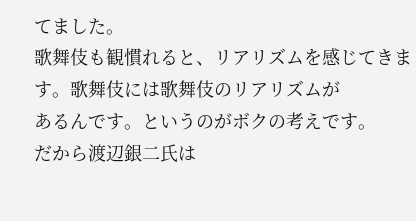てました。
歌舞伎も観慣れると、リアリズムを感じてきます。歌舞伎には歌舞伎のリアリズムが
あるんです。というのがボクの考えです。
だから渡辺銀二氏は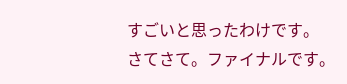すごいと思ったわけです。
さてさて。ファイナルです。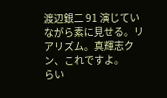渡辺銀二 91 演じていながら素に見せる。リアリズム。真輝志クン、これですよ。
らい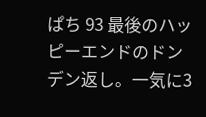ぱち 93 最後のハッピーエンドのドンデン返し。一気に3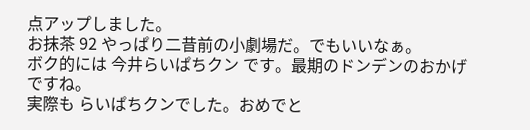点アップしました。
お抹茶 92 やっぱり二昔前の小劇場だ。でもいいなぁ。
ボク的には 今井らいぱちクン です。最期のドンデンのおかげですね。
実際も らいぱちクンでした。おめでと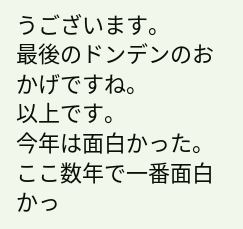うございます。
最後のドンデンのおかげですね。
以上です。
今年は面白かった。ここ数年で一番面白かっ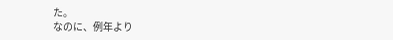た。
なのに、例年より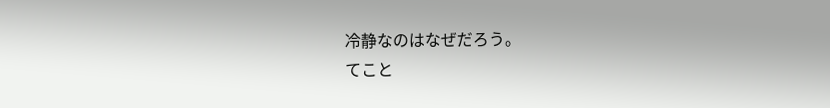冷静なのはなぜだろう。
てこと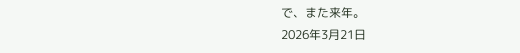で、また来年。
2026年3月21日